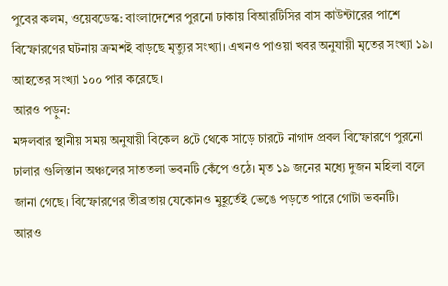পুবের কলম, ওয়েবডেস্ক: বাংলাদেশের পুরনো ঢাকায় বিআরটিসির বাস কাউন্টারের পাশে বিস্ফোরণের ঘটনায় ক্রমশই বাড়ছে মৃত্যুর সংখ্যা। এখনও পাওয়া খবর অনুযায়ী মৃতের সংখ্যা ১৯। আহতের সংখ্যা ১০০ পার করেছে।
আরও পড়ুন:
মঙ্গলবার স্থানীয় সময় অনুযায়ী বিকেল ৪টে থেকে সাড়ে চারটে নাগাদ প্রবল বিস্ফোরণে পুরনো ঢালার গুলিস্তান অঞ্চলের সাততলা ভবনটি কেঁপে ওঠে। মৃত ১৯ জনের মধ্যে দুজন মহিলা বলে জানা গেছে। বিস্ফোরণের তীব্রতায় যেকোনও মুহূর্তেই ভেঙে পড়তে পারে গোটা ভবনটি।
আরও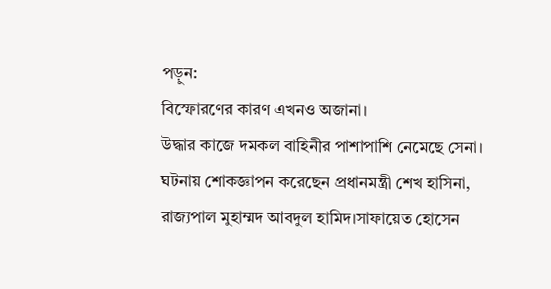পড়ুন:
বিস্ফোরণের কারণ এখনও অজানা।
উদ্ধার কাজে দমকল বাহিনীর পাশাপাশি নেমেছে সেনা। ঘটনায় শোকজ্ঞাপন করেছেন প্রধানমন্ত্রী শেখ হাসিনা, রাজ্যপাল মুহাম্মদ আবদুল হামিদ।সাফায়েত হোসেন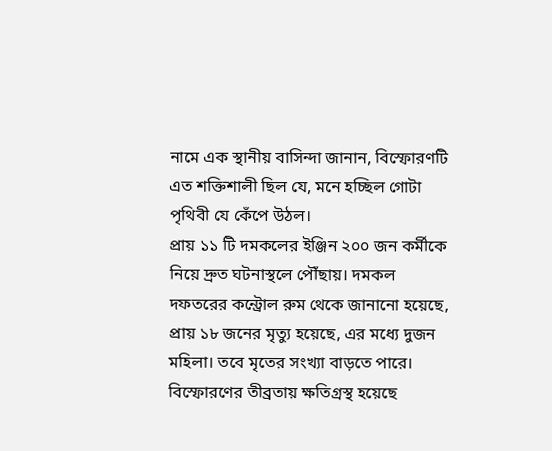নামে এক স্থানীয় বাসিন্দা জানান, বিস্ফোরণটি এত শক্তিশালী ছিল যে, মনে হচ্ছিল গোটা পৃথিবী যে কেঁপে উঠল।
প্রায় ১১ টি দমকলের ইঞ্জিন ২০০ জন কর্মীকে নিয়ে দ্রুত ঘটনাস্থলে পৌঁছায়। দমকল দফতরের কন্ট্রোল রুম থেকে জানানো হয়েছে, প্রায় ১৮ জনের মৃত্যু হয়েছে, এর মধ্যে দুজন মহিলা। তবে মৃতের সংখ্যা বাড়তে পারে। বিস্ফোরণের তীব্রতায় ক্ষতিগ্রস্থ হয়েছে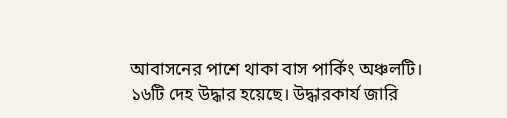আবাসনের পাশে থাকা বাস পার্কিং অঞ্চলটি।
১৬টি দেহ উদ্ধার হয়েছে। উদ্ধারকার্য জারি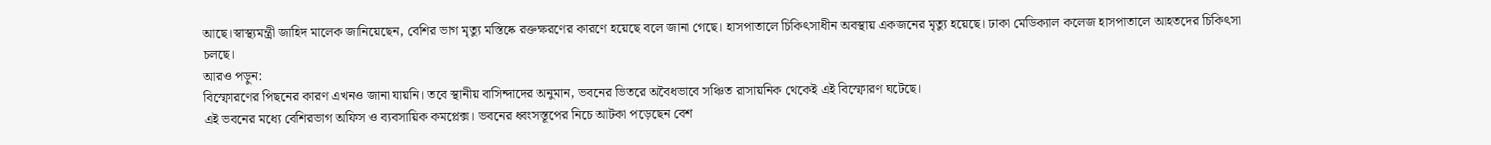আছে।স্বাস্থ্যমন্ত্রী জাহিদ মালেক জানিয়েছেন, বেশির ভাগ মৃত্যু মস্তিষ্কে রক্তক্ষরণের কারণে হয়েছে বলে জানা গেছে। হাসপাতালে চিকিৎসাধীন অবস্থায় একজনের মৃত্যু হয়েছে। ঢাকা মেডিক্যাল কলেজ হাসপাতালে আহতদের চিকিৎসা চলছে।
আরও পড়ুন:
বিস্ফোরণের পিছনের কারণ এখনও জানা যায়নি। তবে স্থানীয় বাসিন্দাদের অনুমান, ভবনের ভিতরে অবৈধভাবে সঞ্চিত রাসায়নিক থেকেই এই বিস্ফোরণ ঘটেছে।
এই ভবনের মধ্যে বেশিরভাগ অফিস ও ব্যবসায়িক কমপ্লেক্স। ভবনের ধ্বংসস্তূপের নিচে আটকা পড়েছেন বেশ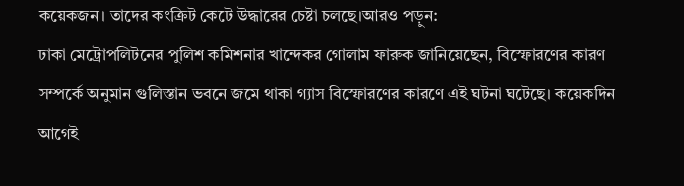কয়েকজন। তাদের কংক্রিট কেটে উদ্ধারের চেষ্টা চলছে।আরও পড়ুন:
ঢাকা মেট্রোপলিটনের পুলিশ কমিশনার খান্দেকর গোলাম ফারুক জানিয়েছেন, বিস্ফোরণের কারণ সম্পর্কে অনুমান গুলিস্তান ভবনে জমে থাকা গ্যাস বিস্ফোরণের কারণে এই ঘটনা ঘটেছে। কয়েকদিন আগেই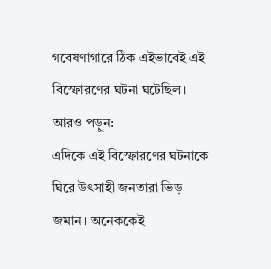গবেষণাগারে ঠিক এইভাবেই এই বিস্ফোরণের ঘটনা ঘটেছিল।
আরও পড়ুন:
এদিকে এই বিস্ফোরণের ঘটনাকে ঘিরে উৎসাহী জনতারা ভিড় জমান। অনেককেই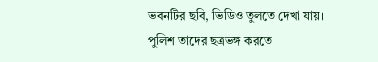ভবনটির ছবি, ভিডিও তুলতে দেখা যায়। পুলিশ তাদের ছত্রভঙ্গ করতে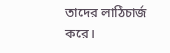তাদের লাঠিচার্জ করে।